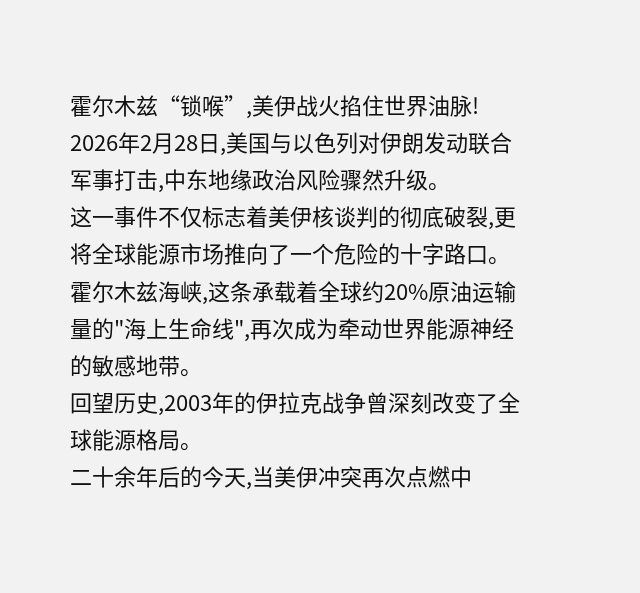霍尔木兹“锁喉”,美伊战火掐住世界油脉!
2026年2月28日,美国与以色列对伊朗发动联合军事打击,中东地缘政治风险骤然升级。
这一事件不仅标志着美伊核谈判的彻底破裂,更将全球能源市场推向了一个危险的十字路口。
霍尔木兹海峡,这条承载着全球约20%原油运输量的"海上生命线",再次成为牵动世界能源神经的敏感地带。
回望历史,2003年的伊拉克战争曾深刻改变了全球能源格局。
二十余年后的今天,当美伊冲突再次点燃中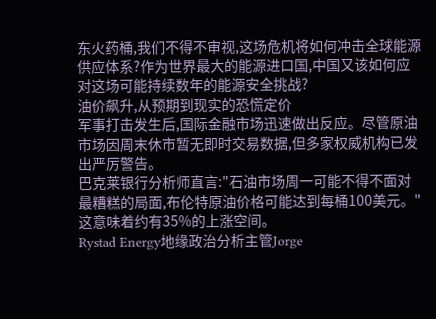东火药桶,我们不得不审视,这场危机将如何冲击全球能源供应体系?作为世界最大的能源进口国,中国又该如何应对这场可能持续数年的能源安全挑战?
油价飙升,从预期到现实的恐慌定价
军事打击发生后,国际金融市场迅速做出反应。尽管原油市场因周末休市暂无即时交易数据,但多家权威机构已发出严厉警告。
巴克莱银行分析师直言:"石油市场周一可能不得不面对最糟糕的局面,布伦特原油价格可能达到每桶100美元。"这意味着约有35%的上涨空间。
Rystad Energy地缘政治分析主管Jorge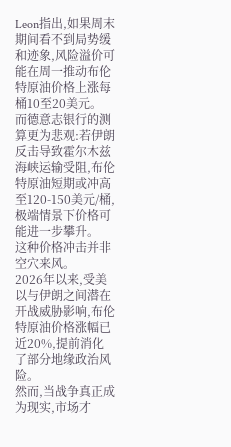Leon指出,如果周末期间看不到局势缓和迹象,风险溢价可能在周一推动布伦特原油价格上涨每桶10至20美元。
而德意志银行的测算更为悲观:若伊朗反击导致霍尔木兹海峡运输受阻,布伦特原油短期或冲高至120-150美元/桶,极端情景下价格可能进一步攀升。
这种价格冲击并非空穴来风。
2026年以来,受美以与伊朗之间潜在开战威胁影响,布伦特原油价格涨幅已近20%,提前消化了部分地缘政治风险。
然而,当战争真正成为现实,市场才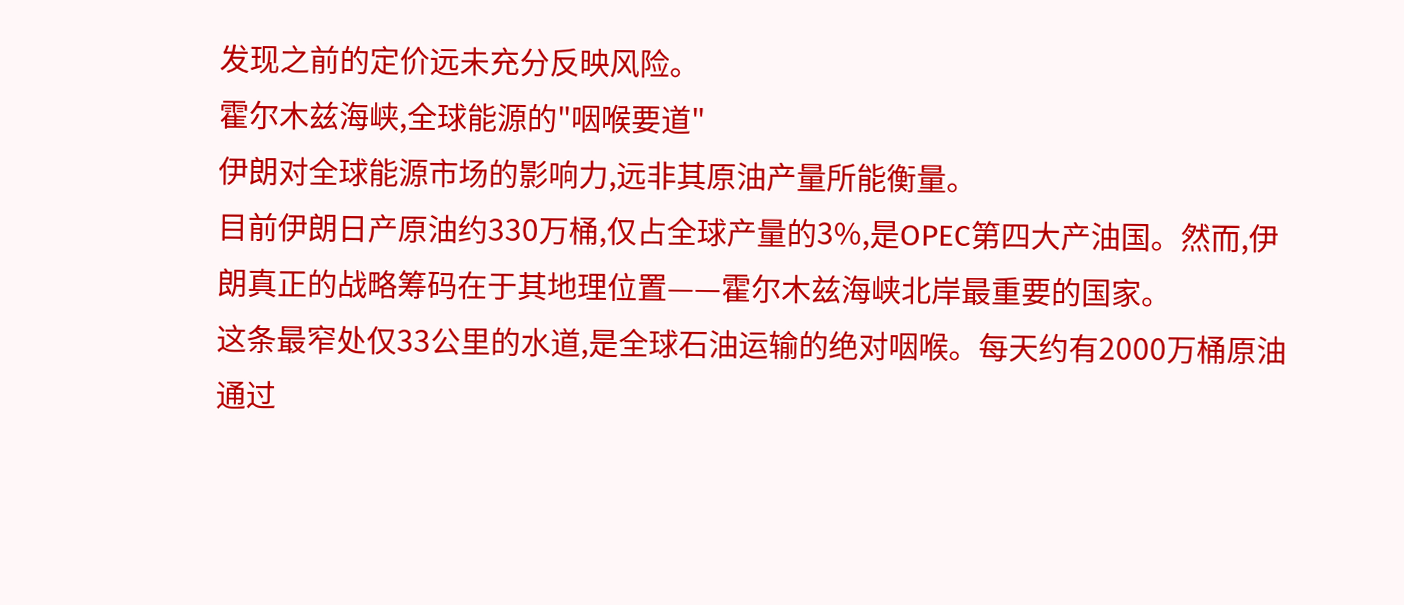发现之前的定价远未充分反映风险。
霍尔木兹海峡,全球能源的"咽喉要道"
伊朗对全球能源市场的影响力,远非其原油产量所能衡量。
目前伊朗日产原油约330万桶,仅占全球产量的3%,是OPEC第四大产油国。然而,伊朗真正的战略筹码在于其地理位置——霍尔木兹海峡北岸最重要的国家。
这条最窄处仅33公里的水道,是全球石油运输的绝对咽喉。每天约有2000万桶原油通过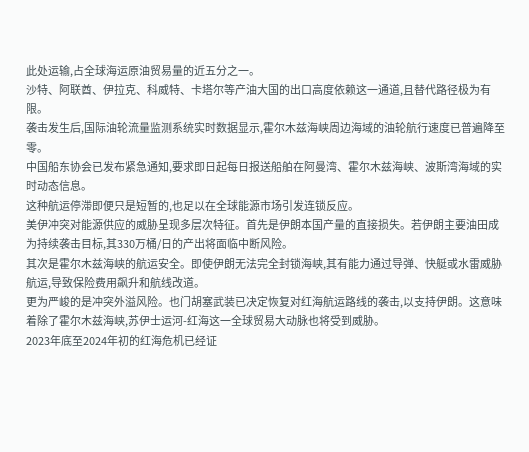此处运输,占全球海运原油贸易量的近五分之一。
沙特、阿联酋、伊拉克、科威特、卡塔尔等产油大国的出口高度依赖这一通道,且替代路径极为有限。
袭击发生后,国际油轮流量监测系统实时数据显示,霍尔木兹海峡周边海域的油轮航行速度已普遍降至零。
中国船东协会已发布紧急通知,要求即日起每日报送船舶在阿曼湾、霍尔木兹海峡、波斯湾海域的实时动态信息。
这种航运停滞即便只是短暂的,也足以在全球能源市场引发连锁反应。
美伊冲突对能源供应的威胁呈现多层次特征。首先是伊朗本国产量的直接损失。若伊朗主要油田成为持续袭击目标,其330万桶/日的产出将面临中断风险。
其次是霍尔木兹海峡的航运安全。即使伊朗无法完全封锁海峡,其有能力通过导弹、快艇或水雷威胁航运,导致保险费用飙升和航线改道。
更为严峻的是冲突外溢风险。也门胡塞武装已决定恢复对红海航运路线的袭击,以支持伊朗。这意味着除了霍尔木兹海峡,苏伊士运河-红海这一全球贸易大动脉也将受到威胁。
2023年底至2024年初的红海危机已经证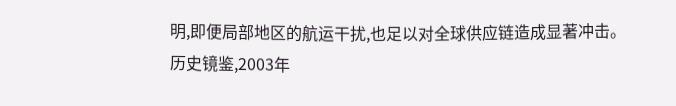明,即便局部地区的航运干扰,也足以对全球供应链造成显著冲击。
历史镜鉴,2003年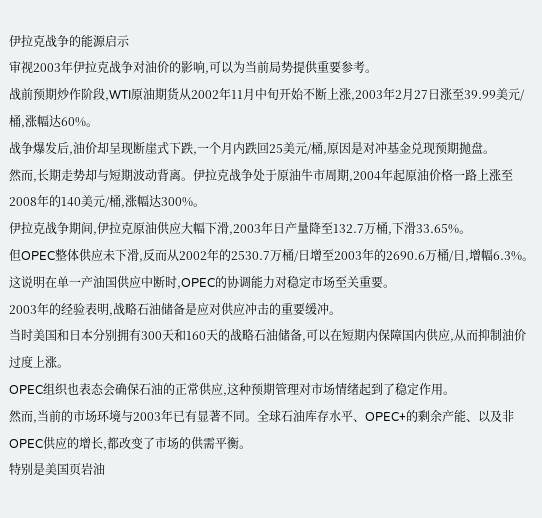伊拉克战争的能源启示
审视2003年伊拉克战争对油价的影响,可以为当前局势提供重要参考。
战前预期炒作阶段,WTI原油期货从2002年11月中旬开始不断上涨,2003年2月27日涨至39.99美元/桶,涨幅达60%。
战争爆发后,油价却呈现断崖式下跌,一个月内跌回25美元/桶,原因是对冲基金兑现预期抛盘。
然而,长期走势却与短期波动背离。伊拉克战争处于原油牛市周期,2004年起原油价格一路上涨至2008年的140美元/桶,涨幅达300%。
伊拉克战争期间,伊拉克原油供应大幅下滑,2003年日产量降至132.7万桶,下滑33.65%。
但OPEC整体供应未下滑,反而从2002年的2530.7万桶/日增至2003年的2690.6万桶/日,增幅6.3%。
这说明在单一产油国供应中断时,OPEC的协调能力对稳定市场至关重要。
2003年的经验表明,战略石油储备是应对供应冲击的重要缓冲。
当时美国和日本分别拥有300天和160天的战略石油储备,可以在短期内保障国内供应,从而抑制油价过度上涨。
OPEC组织也表态会确保石油的正常供应,这种预期管理对市场情绪起到了稳定作用。
然而,当前的市场环境与2003年已有显著不同。全球石油库存水平、OPEC+的剩余产能、以及非OPEC供应的增长,都改变了市场的供需平衡。
特别是美国页岩油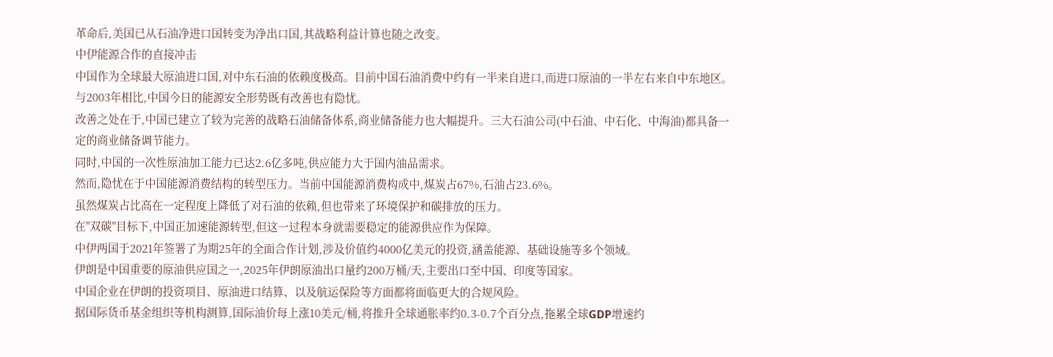革命后,美国已从石油净进口国转变为净出口国,其战略利益计算也随之改变。
中伊能源合作的直接冲击
中国作为全球最大原油进口国,对中东石油的依赖度极高。目前中国石油消费中约有一半来自进口,而进口原油的一半左右来自中东地区。
与2003年相比,中国今日的能源安全形势既有改善也有隐忧。
改善之处在于,中国已建立了较为完善的战略石油储备体系,商业储备能力也大幅提升。三大石油公司(中石油、中石化、中海油)都具备一定的商业储备调节能力。
同时,中国的一次性原油加工能力已达2.6亿多吨,供应能力大于国内油品需求。
然而,隐忧在于中国能源消费结构的转型压力。当前中国能源消费构成中,煤炭占67%,石油占23.6%。
虽然煤炭占比高在一定程度上降低了对石油的依赖,但也带来了环境保护和碳排放的压力。
在"双碳"目标下,中国正加速能源转型,但这一过程本身就需要稳定的能源供应作为保障。
中伊两国于2021年签署了为期25年的全面合作计划,涉及价值约4000亿美元的投资,涵盖能源、基础设施等多个领域。
伊朗是中国重要的原油供应国之一,2025年伊朗原油出口量约200万桶/天,主要出口至中国、印度等国家。
中国企业在伊朗的投资项目、原油进口结算、以及航运保险等方面都将面临更大的合规风险。
据国际货币基金组织等机构测算,国际油价每上涨10美元/桶,将推升全球通胀率约0.3-0.7个百分点,拖累全球GDP增速约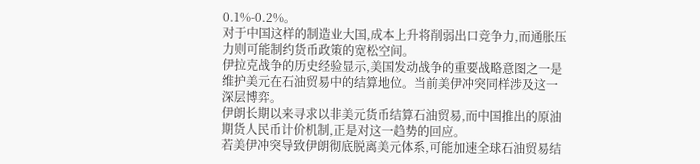0.1%-0.2%。
对于中国这样的制造业大国,成本上升将削弱出口竞争力,而通胀压力则可能制约货币政策的宽松空间。
伊拉克战争的历史经验显示,美国发动战争的重要战略意图之一是维护美元在石油贸易中的结算地位。当前美伊冲突同样涉及这一深层博弈。
伊朗长期以来寻求以非美元货币结算石油贸易,而中国推出的原油期货人民币计价机制,正是对这一趋势的回应。
若美伊冲突导致伊朗彻底脱离美元体系,可能加速全球石油贸易结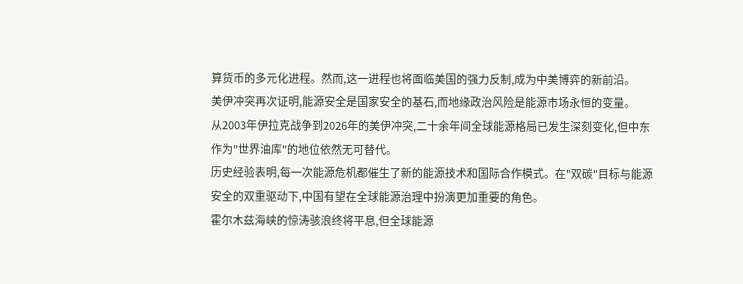算货币的多元化进程。然而,这一进程也将面临美国的强力反制,成为中美博弈的新前沿。
美伊冲突再次证明,能源安全是国家安全的基石,而地缘政治风险是能源市场永恒的变量。
从2003年伊拉克战争到2026年的美伊冲突,二十余年间全球能源格局已发生深刻变化,但中东作为"世界油库"的地位依然无可替代。
历史经验表明,每一次能源危机都催生了新的能源技术和国际合作模式。在"双碳"目标与能源安全的双重驱动下,中国有望在全球能源治理中扮演更加重要的角色。
霍尔木兹海峡的惊涛骇浪终将平息,但全球能源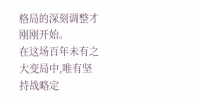格局的深刻调整才刚刚开始。
在这场百年未有之大变局中,唯有坚持战略定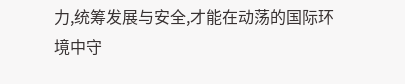力,统筹发展与安全,才能在动荡的国际环境中守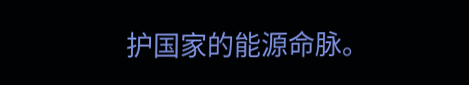护国家的能源命脉。